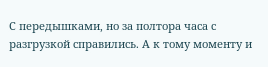С передышками, но за полтора часа с разгрузкой справились. А к тому моменту и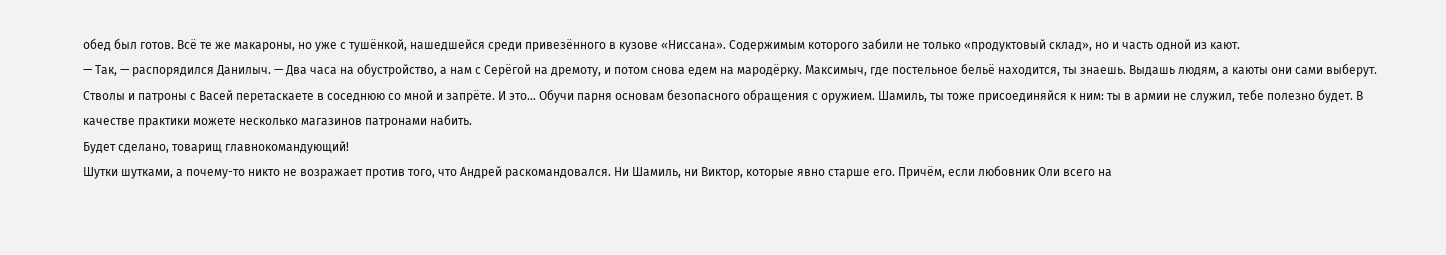обед был готов. Всё те же макароны, но уже с тушёнкой, нашедшейся среди привезённого в кузове «Ниссана». Содержимым которого забили не только «продуктовый склад», но и часть одной из кают.
— Так, — распорядился Данилыч. — Два часа на обустройство, а нам с Серёгой на дремоту, и потом снова едем на мародёрку. Максимыч, где постельное бельё находится, ты знаешь. Выдашь людям, а каюты они сами выберут. Стволы и патроны с Васей перетаскаете в соседнюю со мной и запрёте. И это… Обучи парня основам безопасного обращения с оружием. Шамиль, ты тоже присоединяйся к ним: ты в армии не служил, тебе полезно будет. В качестве практики можете несколько магазинов патронами набить.
Будет сделано, товарищ главнокомандующий!
Шутки шутками, а почему-то никто не возражает против того, что Андрей раскомандовался. Ни Шамиль, ни Виктор, которые явно старше его. Причём, если любовник Оли всего на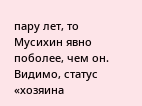пару лет, то Мусихин явно поболее, чем он. Видимо, статус «хозяина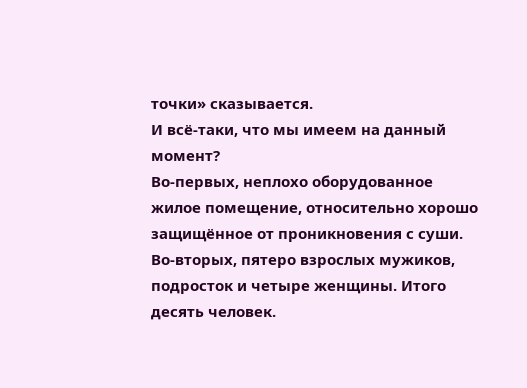точки» сказывается.
И всё-таки, что мы имеем на данный момент?
Во-первых, неплохо оборудованное жилое помещение, относительно хорошо защищённое от проникновения с суши. Во-вторых, пятеро взрослых мужиков, подросток и четыре женщины. Итого десять человек.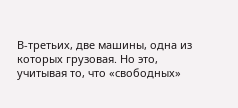В-третьих, две машины, одна из которых грузовая. Но это, учитывая то, что «свободных»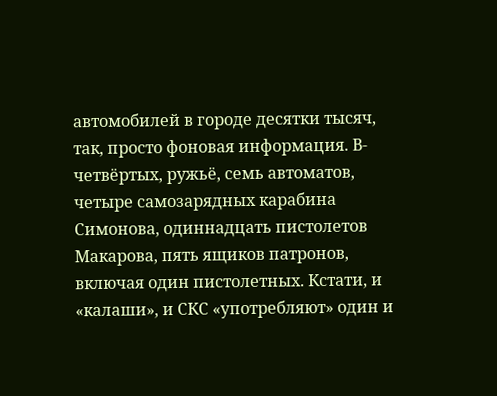автомобилей в городе десятки тысяч, так, просто фоновая информация. В-четвёртых, ружьё, семь автоматов, четыре самозарядных карабина Симонова, одиннадцать пистолетов Макарова, пять ящиков патронов, включая один пистолетных. Кстати, и «калаши», и СКС «употребляют» один и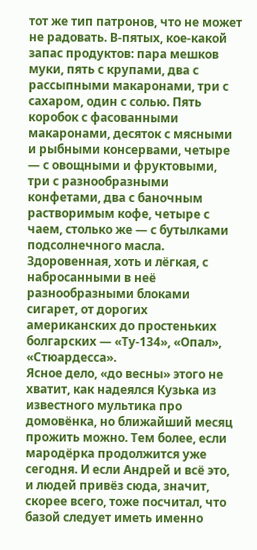тот же тип патронов, что не может не радовать. В-пятых, кое-какой запас продуктов: пара мешков муки, пять с крупами, два с рассыпными макаронами, три с сахаром, один с солью. Пять коробок с фасованными макаронами, десяток с мясными и рыбными консервами, четыре — с овощными и фруктовыми, три с разнообразными конфетами, два с баночным растворимым кофе, четыре с чаем, столько же — с бутылками подсолнечного масла. Здоровенная, хоть и лёгкая, с набросанными в неё разнообразными блоками сигарет, от дорогих американских до простеньких болгарских — «Ту-134», «Опал», «Стюардесса».
Ясное дело, «до весны» этого не хватит, как надеялся Кузька из известного мультика про домовёнка, но ближайший месяц прожить можно. Тем более, если мародёрка продолжится уже сегодня. И если Андрей и всё это, и людей привёз сюда, значит, скорее всего, тоже посчитал, что базой следует иметь именно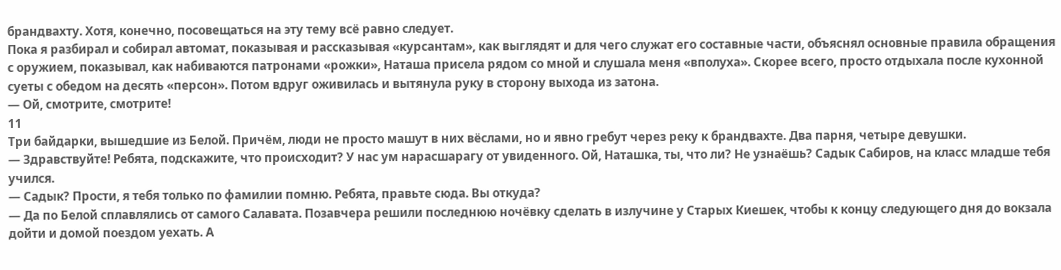брандвахту. Хотя, конечно, посовещаться на эту тему всё равно следует.
Пока я разбирал и собирал автомат, показывая и рассказывая «курсантам», как выглядят и для чего служат его составные части, объяснял основные правила обращения с оружием, показывал, как набиваются патронами «рожки», Наташа присела рядом со мной и слушала меня «вполуха». Скорее всего, просто отдыхала после кухонной суеты с обедом на десять «персон». Потом вдруг оживилась и вытянула руку в сторону выхода из затона.
— Ой, смотрите, смотрите!
11
Три байдарки, вышедшие из Белой. Причём, люди не просто машут в них вёслами, но и явно гребут через реку к брандвахте. Два парня, четыре девушки.
— Здравствуйте! Ребята, подскажите, что происходит? У нас ум нарасшарагу от увиденного. Ой, Наташка, ты, что ли? Не узнаёшь? Садык Сабиров, на класс младше тебя учился.
— Садык? Прости, я тебя только по фамилии помню. Ребята, правьте сюда. Вы откуда?
— Да по Белой сплавлялись от самого Салавата. Позавчера решили последнюю ночёвку сделать в излучине у Старых Киешек, чтобы к концу следующего дня до вокзала дойти и домой поездом уехать. А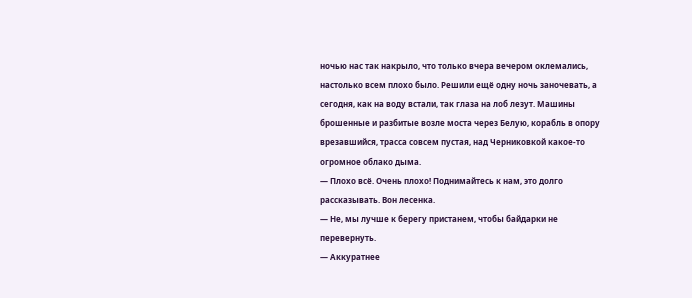ночью нас так накрыло, что только вчера вечером оклемались, настолько всем плохо было. Решили ещё одну ночь заночевать, а сегодня, как на воду встали, так глаза на лоб лезут. Машины брошенные и разбитые возле моста через Белую, корабль в опору врезавшийся, трасса совсем пустая, над Черниковкой какое-то огромное облако дыма.
— Плохо всё. Очень плохо! Поднимайтесь к нам, это долго рассказывать. Вон лесенка.
— Не, мы лучше к берегу пристанем, чтобы байдарки не перевернуть.
— Аккуратнее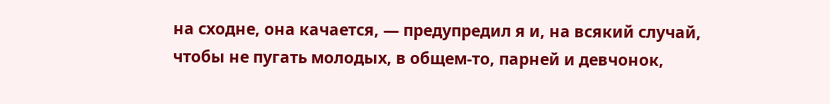на сходне, она качается, — предупредил я и, на всякий случай, чтобы не пугать молодых, в общем-то, парней и девчонок,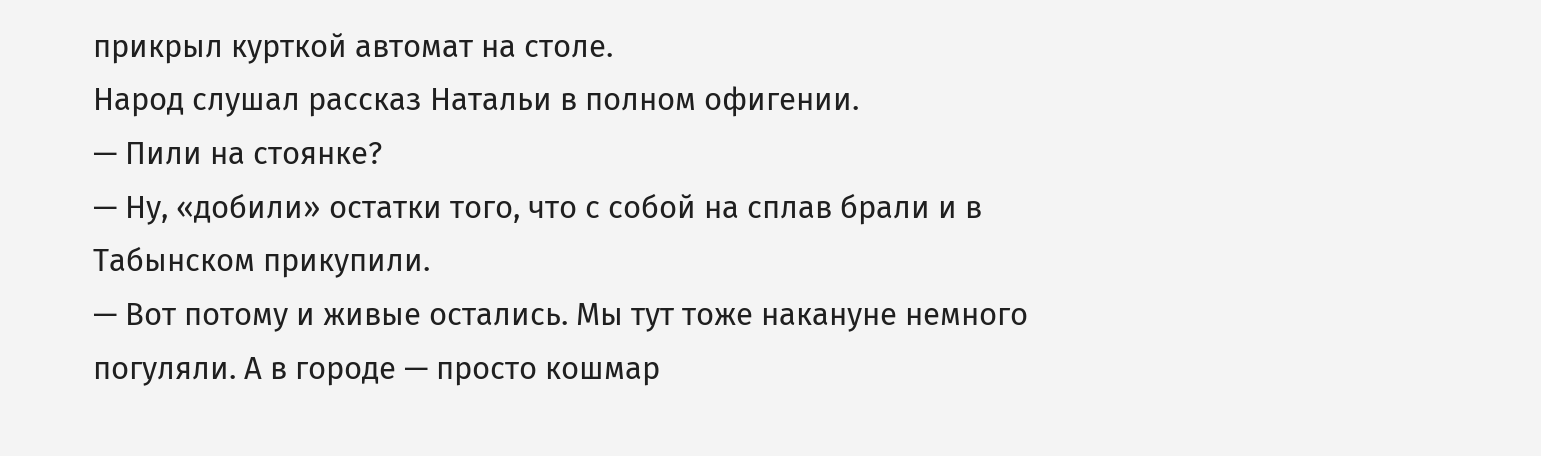прикрыл курткой автомат на столе.
Народ слушал рассказ Натальи в полном офигении.
— Пили на стоянке?
— Ну, «добили» остатки того, что с собой на сплав брали и в Табынском прикупили.
— Вот потому и живые остались. Мы тут тоже накануне немного погуляли. А в городе — просто кошмар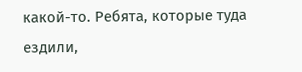какой-то. Ребята, которые туда ездили,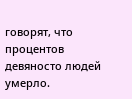говорят, что процентов девяносто людей умерло.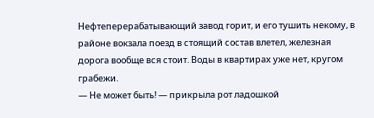Нефтеперерабатывающий завод горит, и его тушить некому, в районе вокзала поезд в стоящий состав влетел, железная дорога вообще вся стоит. Воды в квартирах уже нет, кругом грабежи.
— Не может быть! — прикрыла рот ладошкой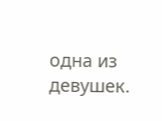одна из девушек.